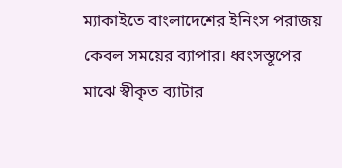ম্যাকাইতে বাংলাদেশের ইনিংস পরাজয় কেবল সময়ের ব্যাপার। ধ্বংসস্তূপের মাঝে স্বীকৃত ব্যাটার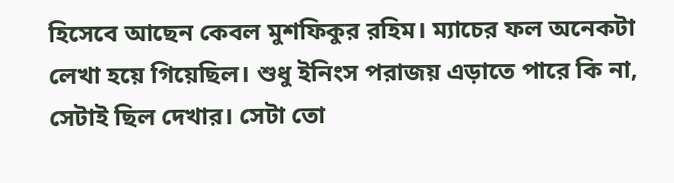হিসেবে আছেন কেবল মুশফিকুর রহিম। ম্যাচের ফল অনেকটা লেখা হয়ে গিয়েছিল। শুধু ইনিংস পরাজয় এড়াতে পারে কি না, সেটাই ছিল দেখার। সেটা তো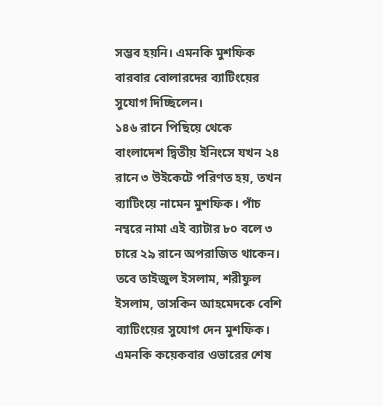সম্ভব হয়নি। এমনকি মুশফিক বারবার বোলারদের ব্যাটিংয়ের সুযোগ দিচ্ছিলেন।
১৪৬ রানে পিছিয়ে থেকে বাংলাদেশ দ্বিতীয় ইনিংসে যখন ২৪ রানে ৩ উইকেটে পরিণত হয়, তখন ব্যাটিংয়ে নামেন মুশফিক। পাঁচ নম্বরে নামা এই ব্যাটার ৮০ বলে ৩ চারে ২৯ রানে অপরাজিত থাকেন। তবে তাইজুল ইসলাম, শরীফুল ইসলাম, তাসকিন আহমেদকে বেশি ব্যাটিংয়ের সুযোগ দেন মুশফিক। এমনকি কয়েকবার ওভারের শেষ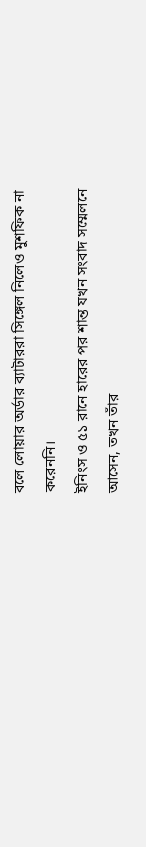বলে লোয়ার অর্ডার ব্যাটাররা সিঙ্গেল নিলেও মুশফিক না করেননি।
ইনিংস ও ৫১ রানে হারের পর শান্ত যখন সংবাদ সম্মেলনে আসেন, তখন তাঁর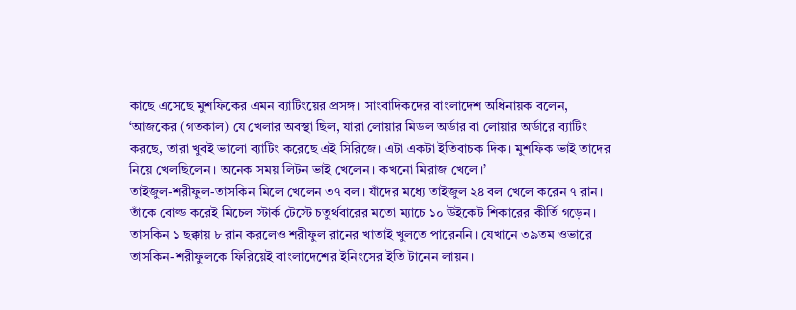কাছে এসেছে মুশফিকের এমন ব্যাটিংয়ের প্রসঙ্গ। সাংবাদিকদের বাংলাদেশ অধিনায়ক বলেন, ‘আজকের (গতকাল) যে খেলার অবস্থা ছিল, যারা লোয়ার মিডল অর্ডার বা লোয়ার অর্ডারে ব্যাটিং করছে, তারা খুবই ভালো ব্যাটিং করেছে এই সিরিজে। এটা একটা ইতিবাচক দিক। মুশফিক ভাই তাদের নিয়ে খেলছিলেন। অনেক সময় লিটন ভাই খেলেন। কখনো মিরাজ খেলে।’
তাইজুল-শরীফুল-তাসকিন মিলে খেলেন ৩৭ বল। যাঁদের মধ্যে তাইজুল ২৪ বল খেলে করেন ৭ রান। তাঁকে বোল্ড করেই মিচেল স্টার্ক টেস্টে চতুর্থবারের মতো ম্যাচে ১০ উইকেট শিকারের কীর্তি গড়েন। তাসকিন ১ ছক্কায় ৮ রান করলেও শরীফুল রানের খাতাই খুলতে পারেননি। যেখানে ৩৯তম ওভারে তাসকিন-শরীফুলকে ফিরিয়েই বাংলাদেশের ইনিংসের ইতি টানেন লায়ন।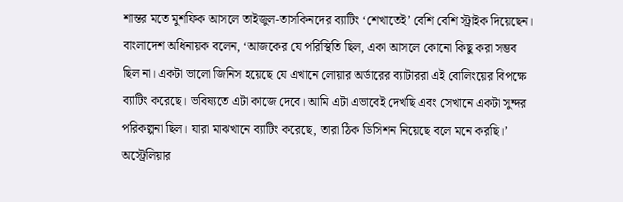শান্তর মতে মুশফিক আসলে তাইজুল-তাসকিনদের ব্যাটিং ‘শেখাতেই’ বেশি বেশি স্ট্রাইক দিয়েছেন। বাংলাদেশ অধিনায়ক বলেন, ‘আজকের যে পরিস্থিতি ছিল, একা আসলে কোনো কিছু করা সম্ভব ছিল না। একটা ভালো জিনিস হয়েছে যে এখানে লোয়ার অর্ডারের ব্যাটাররা এই বোলিংয়ের বিপক্ষে ব্যাটিং করেছে। ভবিষ্যতে এটা কাজে দেবে। আমি এটা এভাবেই দেখছি এবং সেখানে একটা সুন্দর পরিকল্পনা ছিল। যারা মাঝখানে ব্যাটিং করেছে, তারা ঠিক ডিসিশন নিয়েছে বলে মনে করছি।’
অস্ট্রেলিয়ার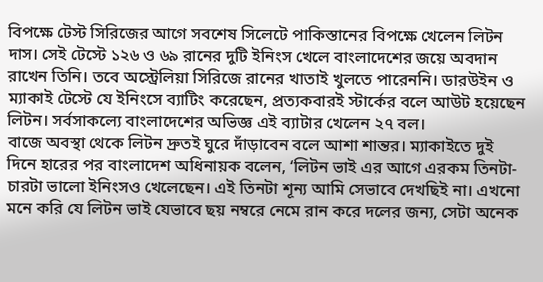বিপক্ষে টেস্ট সিরিজের আগে সবশেষ সিলেটে পাকিস্তানের বিপক্ষে খেলেন লিটন দাস। সেই টেস্টে ১২৬ ও ৬৯ রানের দুটি ইনিংস খেলে বাংলাদেশের জয়ে অবদান রাখেন তিনি। তবে অস্ট্রেলিয়া সিরিজে রানের খাতাই খুলতে পারেননি। ডারউইন ও ম্যাকাই টেস্টে যে ইনিংসে ব্যাটিং করেছেন, প্রত্যকবারই স্টার্কের বলে আউট হয়েছেন লিটন। সর্বসাকল্যে বাংলাদেশের অভিজ্ঞ এই ব্যাটার খেলেন ২৭ বল।
বাজে অবস্থা থেকে লিটন দ্রুতই ঘুরে দাঁড়াবেন বলে আশা শান্তর। ম্যাকাইতে দুই দিনে হারের পর বাংলাদেশ অধিনায়ক বলেন, ‘লিটন ভাই এর আগে এরকম তিনটা-চারটা ভালো ইনিংসও খেলেছেন। এই তিনটা শূন্য আমি সেভাবে দেখছিই না। এখনো মনে করি যে লিটন ভাই যেভাবে ছয় নম্বরে নেমে রান করে দলের জন্য, সেটা অনেক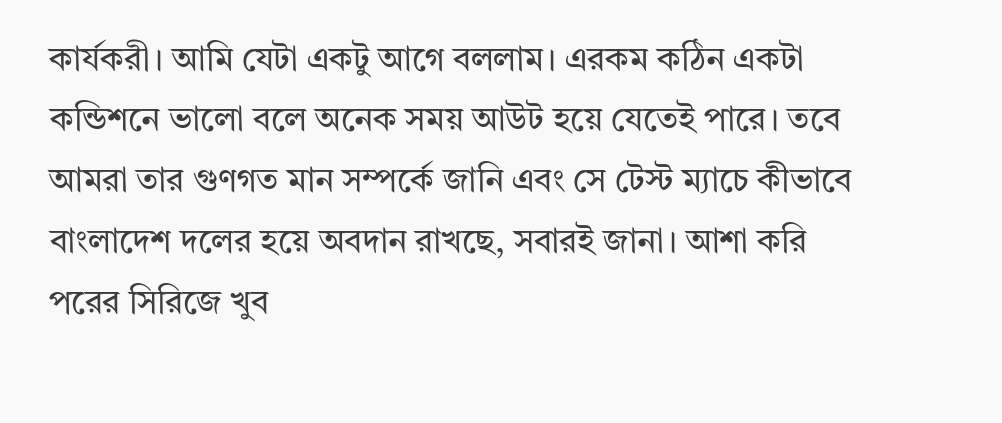কার্যকরী। আমি যেটা একটু আগে বললাম। এরকম কঠিন একটা কন্ডিশনে ভালো বলে অনেক সময় আউট হয়ে যেতেই পারে। তবে আমরা তার গুণগত মান সম্পর্কে জানি এবং সে টেস্ট ম্যাচে কীভাবে বাংলাদেশ দলের হয়ে অবদান রাখছে, সবারই জানা। আশা করি পরের সিরিজে খুব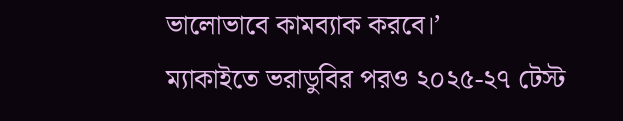ভালোভাবে কামব্যাক করবে।’
ম্যাকাইতে ভরাডুবির পরও ২০২৫-২৭ টেস্ট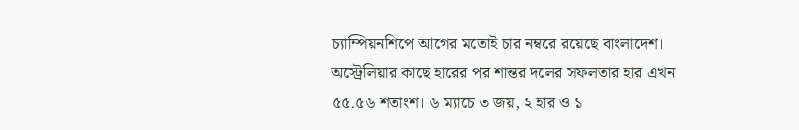চ্যাম্পিয়নশিপে আগের মতোই চার নম্বরে রয়েছে বাংলাদেশ। অস্ট্রেলিয়ার কাছে হারের পর শান্তর দলের সফলতার হার এখন ৫৫.৫৬ শতাংশ। ৬ ম্যাচে ৩ জয়, ২ হার ও ১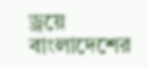ড্রয়ে বাংলাদেশের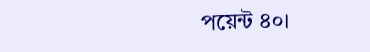পয়েন্ট ৪০।